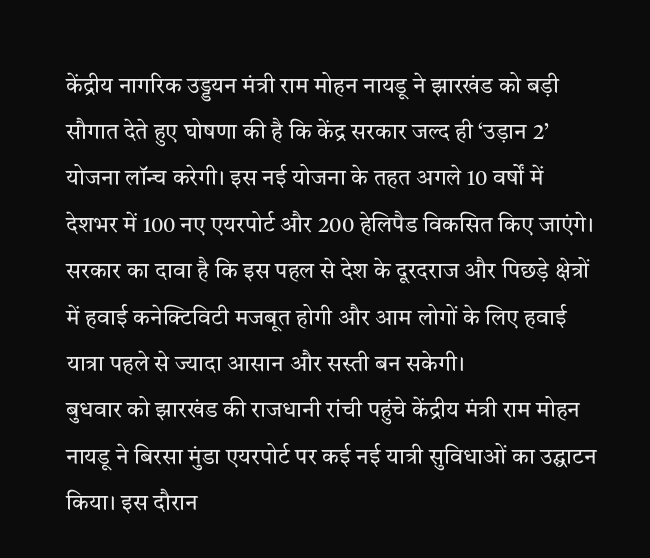केंद्रीय नागरिक उड्डयन मंत्री राम मोहन नायडू ने झारखंड को बड़ी सौगात देते हुए घोषणा की है कि केंद्र सरकार जल्द ही ‘उड़ान 2’ योजना लॉन्च करेगी। इस नई योजना के तहत अगले 10 वर्षों में देशभर में 100 नए एयरपोर्ट और 200 हेलिपैड विकसित किए जाएंगे। सरकार का दावा है कि इस पहल से देश के दूरदराज और पिछड़े क्षेत्रों में हवाई कनेक्टिविटी मजबूत होगी और आम लोगों के लिए हवाई यात्रा पहले से ज्यादा आसान और सस्ती बन सकेगी।
बुधवार को झारखंड की राजधानी रांची पहुंचे केंद्रीय मंत्री राम मोहन नायडू ने बिरसा मुंडा एयरपोर्ट पर कई नई यात्री सुविधाओं का उद्घाटन किया। इस दौरान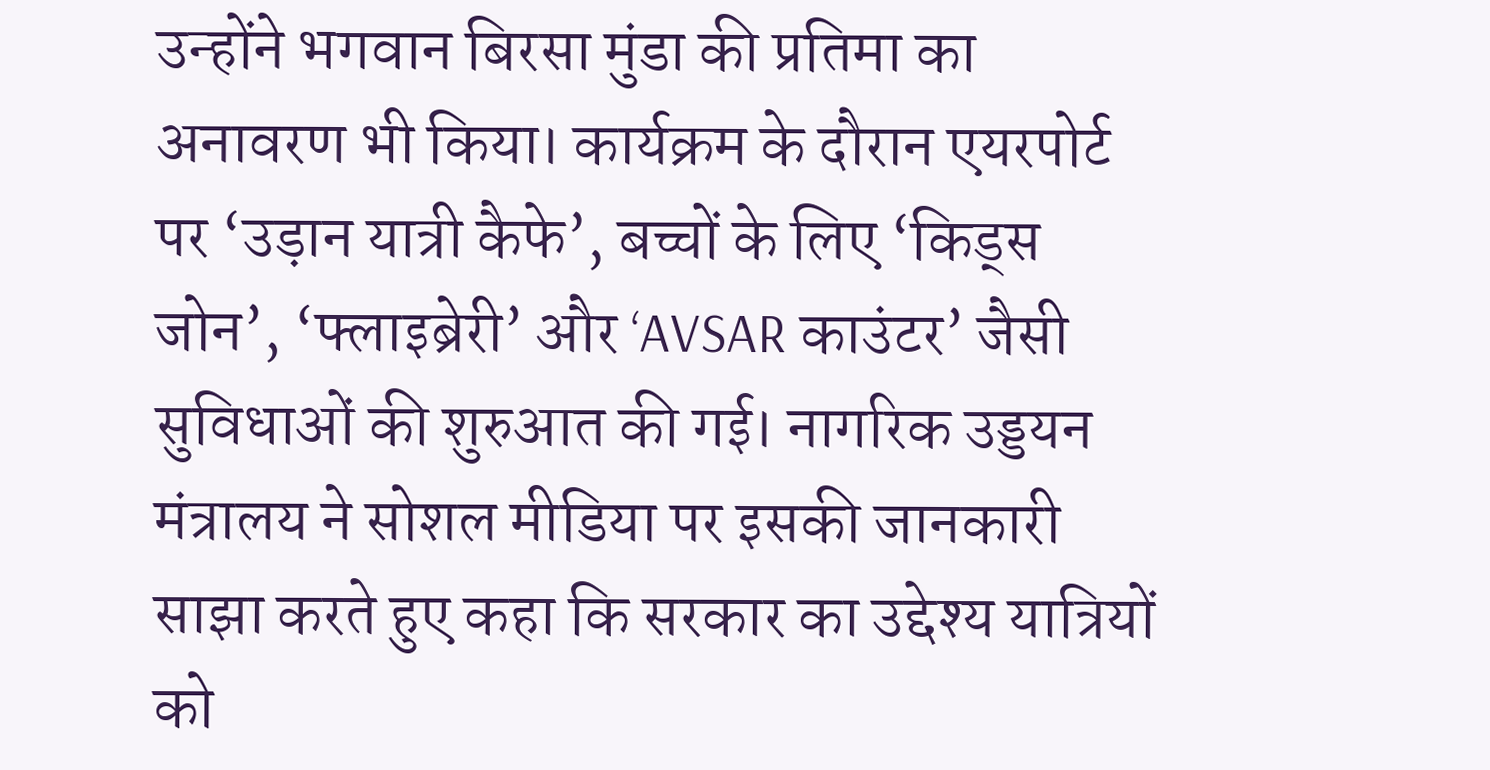उन्होंने भगवान बिरसा मुंडा की प्रतिमा का अनावरण भी किया। कार्यक्रम के दौरान एयरपोर्ट पर ‘उड़ान यात्री कैफे’, बच्चों के लिए ‘किड्स जोन’, ‘फ्लाइब्रेरी’ और ‘AVSAR काउंटर’ जैसी सुविधाओं की शुरुआत की गई। नागरिक उड्डयन मंत्रालय ने सोशल मीडिया पर इसकी जानकारी साझा करते हुए कहा कि सरकार का उद्देश्य यात्रियों को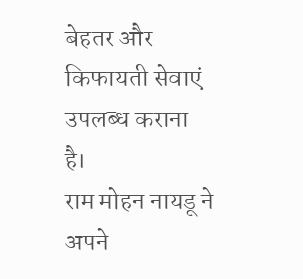बेहतर और किफायती सेवाएं उपलब्ध कराना है।
राम मोहन नायडू ने अपने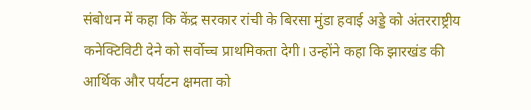संबोधन में कहा कि केंद्र सरकार रांची के बिरसा मुंडा हवाई अड्डे को अंतरराष्ट्रीय कनेक्टिविटी देने को सर्वोच्च प्राथमिकता देगी। उन्होंने कहा कि झारखंड की आर्थिक और पर्यटन क्षमता को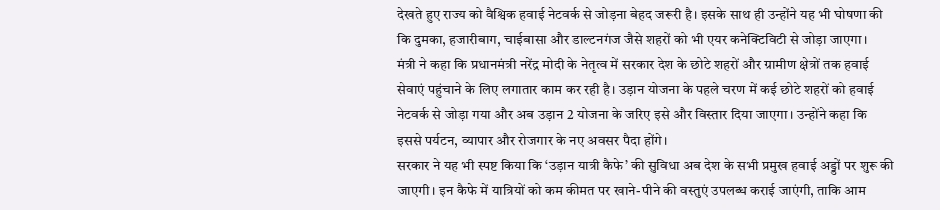देखते हुए राज्य को वैश्विक हवाई नेटवर्क से जोड़ना बेहद जरूरी है। इसके साथ ही उन्होंने यह भी घोषणा की कि दुमका, हजारीबाग, चाईबासा और डाल्टनगंज जैसे शहरों को भी एयर कनेक्टिविटी से जोड़ा जाएगा।
मंत्री ने कहा कि प्रधानमंत्री नरेंद्र मोदी के नेतृत्व में सरकार देश के छोटे शहरों और ग्रामीण क्षेत्रों तक हवाई सेवाएं पहुंचाने के लिए लगातार काम कर रही है। उड़ान योजना के पहले चरण में कई छोटे शहरों को हवाई नेटवर्क से जोड़ा गया और अब उड़ान 2 योजना के जरिए इसे और विस्तार दिया जाएगा। उन्होंने कहा कि इससे पर्यटन, व्यापार और रोजगार के नए अवसर पैदा होंगे।
सरकार ने यह भी स्पष्ट किया कि ‘उड़ान यात्री कैफे’ की सुविधा अब देश के सभी प्रमुख हवाई अड्डों पर शुरू की जाएगी। इन कैफे में यात्रियों को कम कीमत पर खाने-पीने की वस्तुएं उपलब्ध कराई जाएंगी, ताकि आम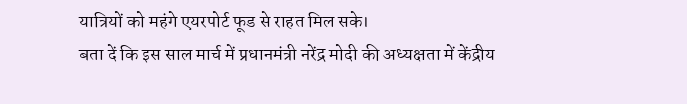यात्रियों को महंगे एयरपोर्ट फूड से राहत मिल सके।
बता दें कि इस साल मार्च में प्रधानमंत्री नरेंद्र मोदी की अध्यक्षता में केंद्रीय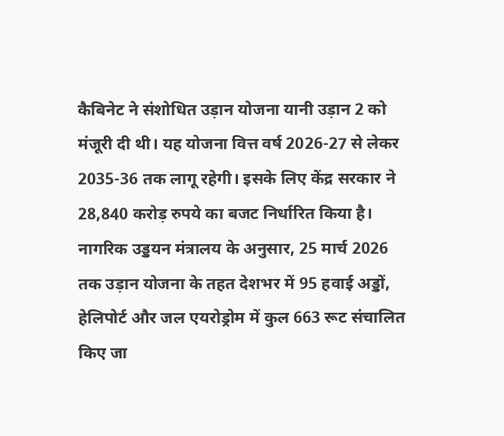कैबिनेट ने संशोधित उड़ान योजना यानी उड़ान 2 को मंजूरी दी थी। यह योजना वित्त वर्ष 2026-27 से लेकर 2035-36 तक लागू रहेगी। इसके लिए केंद्र सरकार ने 28,840 करोड़ रुपये का बजट निर्धारित किया है।
नागरिक उड्डयन मंत्रालय के अनुसार, 25 मार्च 2026 तक उड़ान योजना के तहत देशभर में 95 हवाई अड्डों, हेलिपोर्ट और जल एयरोड्रोम में कुल 663 रूट संचालित किए जा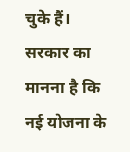चुके हैं। सरकार का मानना है कि नई योजना के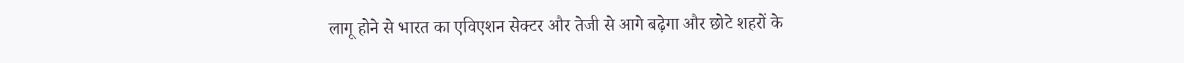लागू होने से भारत का एविएशन सेक्टर और तेजी से आगे बढ़ेगा और छोटे शहरों के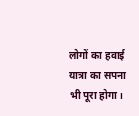लोगों का हवाई यात्रा का सपना भी पूरा होगा।